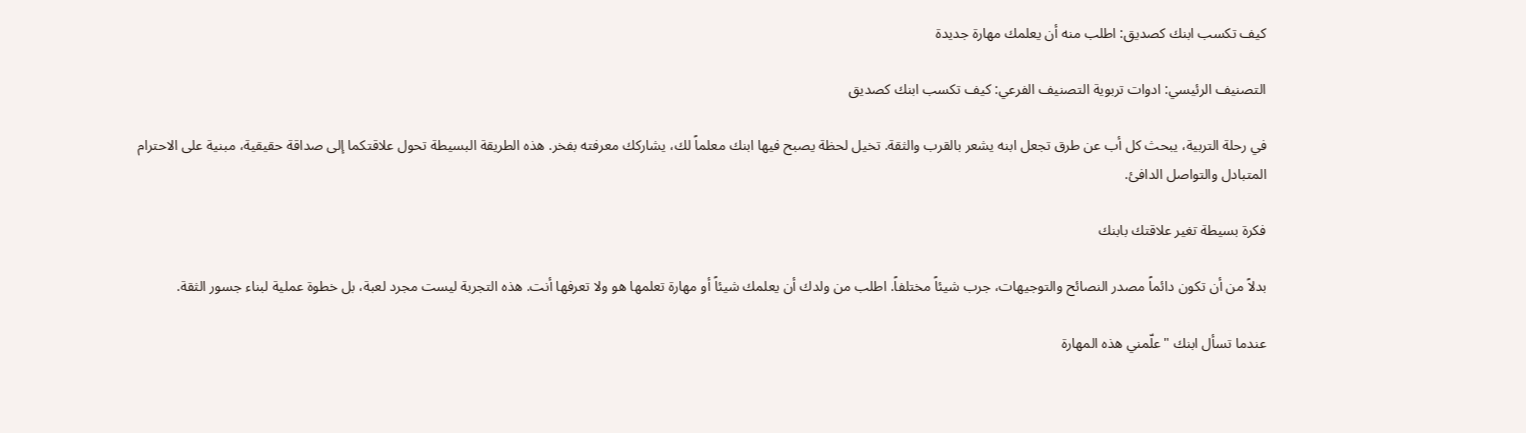كيف تكسب ابنك كصديق: اطلب منه أن يعلمك مهارة جديدة

التصنيف الرئيسي: ادوات تربوية التصنيف الفرعي: كيف تكسب ابنك كصديق

في رحلة التربية، يبحث كل أب عن طرق تجعل ابنه يشعر بالقرب والثقة. تخيل لحظة يصبح فيها ابنك معلماً لك، يشاركك معرفته بفخر. هذه الطريقة البسيطة تحول علاقتكما إلى صداقة حقيقية، مبنية على الاحترام المتبادل والتواصل الدافئ.

فكرة بسيطة تغير علاقتك بابنك

بدلاً من أن تكون دائماً مصدر النصائح والتوجيهات، جرب شيئاً مختلفاً. اطلب من ولدك أن يعلمك شيئاً أو مهارة تعلمها هو ولا تعرفها أنت. هذه التجربة ليست مجرد لعبة، بل خطوة عملية لبناء جسور الثقة.

عندما تسأل ابنك "علّمني هذه المهارة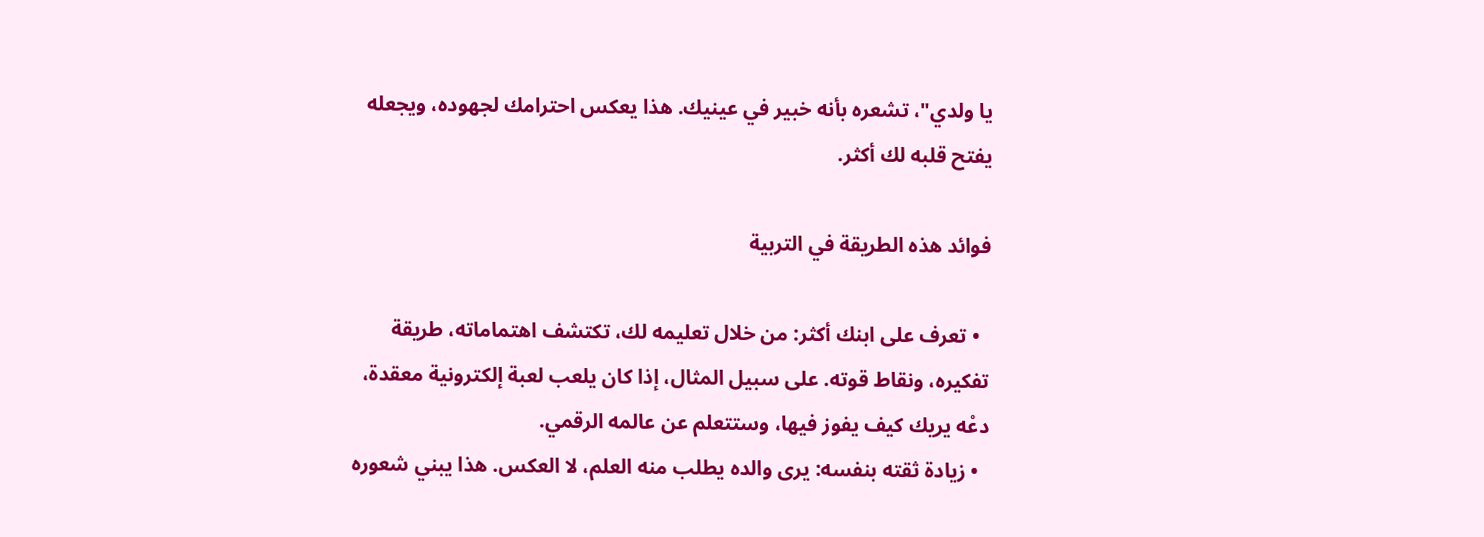يا ولدي"، تشعره بأنه خبير في عينيك. هذا يعكس احترامك لجهوده، ويجعله يفتح قلبه لك أكثر.

فوائد هذه الطريقة في التربية

  • تعرف على ابنك أكثر: من خلال تعليمه لك، تكتشف اهتماماته، طريقة تفكيره، ونقاط قوته. على سبيل المثال، إذا كان يلعب لعبة إلكترونية معقدة، دعْه يريك كيف يفوز فيها، وستتعلم عن عالمه الرقمي.
  • زيادة ثقته بنفسه: يرى والده يطلب منه العلم، لا العكس. هذا يبني شعوره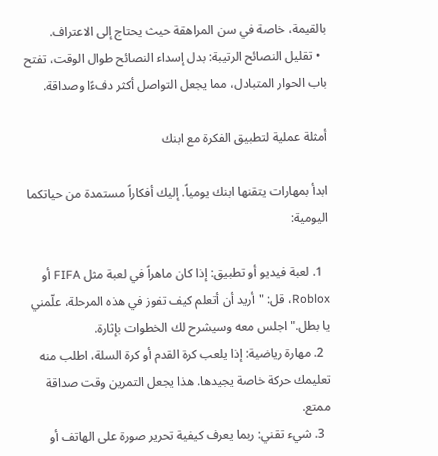بالقيمة، خاصة في سن المراهقة حيث يحتاج إلى الاعتراف.
  • تقليل النصائح الرتيبة: بدل إسداء النصائح طوال الوقت، تفتح باب الحوار المتبادل، مما يجعل التواصل أكثر دفءًا وصداقة.

أمثلة عملية لتطبيق الفكرة مع ابنك

ابدأ بمهارات يتقنها ابنك يومياً. إليك أفكاراً مستمدة من حياتكما اليومية:

  1. لعبة فيديو أو تطبيق: إذا كان ماهراً في لعبة مثل FIFA أو Roblox، قل: "أريد أن أتعلم كيف تفوز في هذه المرحلة، علّمني يا بطل." اجلس معه وسيشرح لك الخطوات بإثارة.
  2. مهارة رياضية: إذا يلعب كرة القدم أو كرة السلة، اطلب منه تعليمك حركة خاصة يجيدها. هذا يجعل التمرين وقت صداقة ممتع.
  3. شيء تقني: ربما يعرف كيفية تحرير صورة على الهاتف أو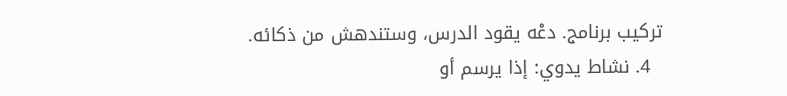تركيب برنامج. دعْه يقود الدرس، وستندهش من ذكائه.
  4. نشاط يدوي: إذا يرسم أو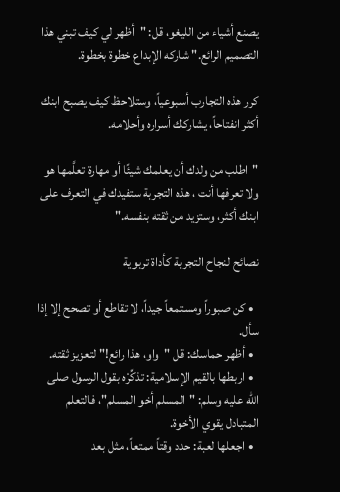يصنع أشياء من الليغو، قل: "أظهر لي كيف تبني هذا التصميم الرائع." شاركه الإبداع خطوة بخطوة.

كرر هذه التجارب أسبوعياً، وستلاحظ كيف يصبح ابنك أكثر انفتاحاً، يشاركك أسراره وأحلامه.

"اطلب من ولدك أن يعلمك شيئًا أو مهارة تعلَّمها هو ولا تعرفها أنت ، هذه التجربة ستفيدك في التعرف على ابنك أكثر، وستزيد من ثقته بنفسه."

نصائح لنجاح التجربة كأداة تربوية

  • كن صبوراً ومستمعاً جيداً، لا تقاطع أو تصحح إلا إذا سأل.
  • أظهر حماسك: قل "واو، هذا رائع!" لتعزيز ثقته.
  • اربطها بالقيم الإسلامية: تذكِّرْه بقول الرسول صلى الله عليه وسلم: "المسلم أخو المسلم"، فالتعلم المتبادل يقوي الأخوة.
  • اجعلها لعبة: حدد وقتاً ممتعاً، مثل بعد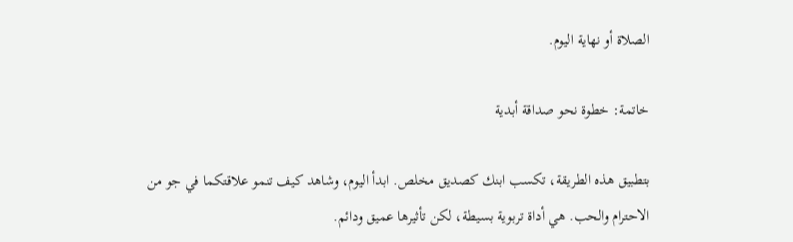الصلاة أو نهاية اليوم.

خاتمة: خطوة نحو صداقة أبدية

بتطبيق هذه الطريقة، تكسب ابنك كصديق مخلص. ابدأ اليوم، وشاهد كيف تنمو علاقتكما في جو من الاحترام والحب. هي أداة تربوية بسيطة، لكن تأثيرها عميق ودائم.